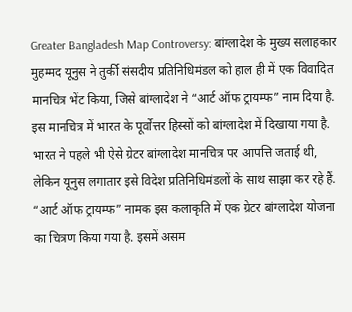Greater Bangladesh Map Controversy: बांग्लादेश के मुख्य सलाहकार मुहम्मद यूनुस ने तुर्की संसदीय प्रतिनिधिमंडल को हाल ही में एक विवादित मानचित्र भेंट किया, जिसे बांग्लादेश ने “आर्ट ऑफ ट्रायम्फ” नाम दिया है. इस मानचित्र में भारत के पूर्वोत्तर हिस्सों को बांग्लादेश में दिखाया गया है. भारत ने पहले भी ऐसे ग्रेटर बांग्लादेश मानचित्र पर आपत्ति जताई थी, लेकिन यूनुस लगातार इसे विदेश प्रतिनिधिमंडलों के साथ साझा कर रहे हैं.
“आर्ट ऑफ ट्रायम्फ” नामक इस कलाकृति में एक ग्रेटर बांग्लादेश योजना का चित्रण किया गया है. इसमें असम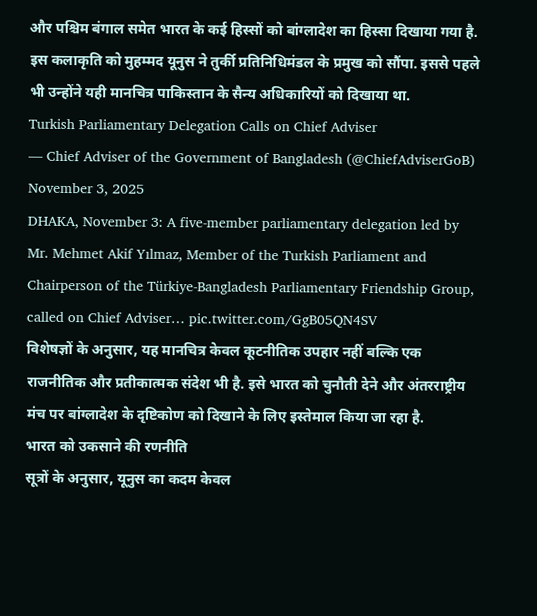और पश्चिम बंगाल समेत भारत के कई हिस्सों को बांग्लादेश का हिस्सा दिखाया गया है. इस कलाकृति को मुहम्मद यूनुस ने तुर्की प्रतिनिधिमंडल के प्रमुख को सौंपा. इससे पहले भी उन्होंने यही मानचित्र पाकिस्तान के सैन्य अधिकारियों को दिखाया था.
Turkish Parliamentary Delegation Calls on Chief Adviser
— Chief Adviser of the Government of Bangladesh (@ChiefAdviserGoB) November 3, 2025
DHAKA, November 3: A five-member parliamentary delegation led by Mr. Mehmet Akif Yılmaz, Member of the Turkish Parliament and Chairperson of the Türkiye-Bangladesh Parliamentary Friendship Group, called on Chief Adviser… pic.twitter.com/GgB05QN4SV
विशेषज्ञों के अनुसार, यह मानचित्र केवल कूटनीतिक उपहार नहीं बल्कि एक राजनीतिक और प्रतीकात्मक संदेश भी है. इसे भारत को चुनौती देने और अंतरराष्ट्रीय मंच पर बांग्लादेश के दृष्टिकोण को दिखाने के लिए इस्तेमाल किया जा रहा है.
भारत को उकसाने की रणनीति
सूत्रों के अनुसार, यूनुस का कदम केवल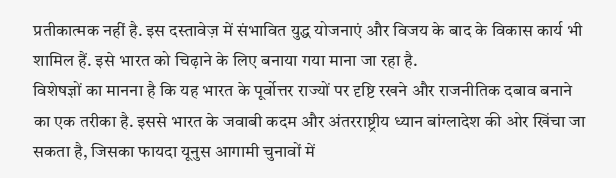प्रतीकात्मक नहीं है. इस दस्तावेज़ में संभावित युद्ध योजनाएं और विजय के बाद के विकास कार्य भी शामिल हैं. इसे भारत को चिढ़ाने के लिए बनाया गया माना जा रहा है.
विशेषज्ञों का मानना है कि यह भारत के पूर्वोत्तर राज्यों पर दृष्टि रखने और राजनीतिक दबाव बनाने का एक तरीका है. इससे भारत के जवाबी कदम और अंतरराष्ट्रीय ध्यान बांग्लादेश की ओर खिंचा जा सकता है, जिसका फायदा यूनुस आगामी चुनावों में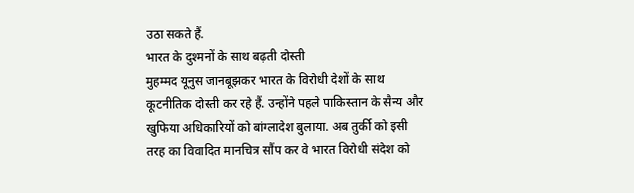उठा सकते हैं.
भारत के दुश्मनों के साथ बढ़ती दोस्ती
मुहम्मद यूनुस जानबूझकर भारत के विरोधी देशों के साथ कूटनीतिक दोस्ती कर रहे हैं. उन्होंने पहले पाकिस्तान के सैन्य और खुफिया अधिकारियों को बांग्लादेश बुलाया. अब तुर्की को इसी तरह का विवादित मानचित्र सौंप कर वे भारत विरोधी संदेश को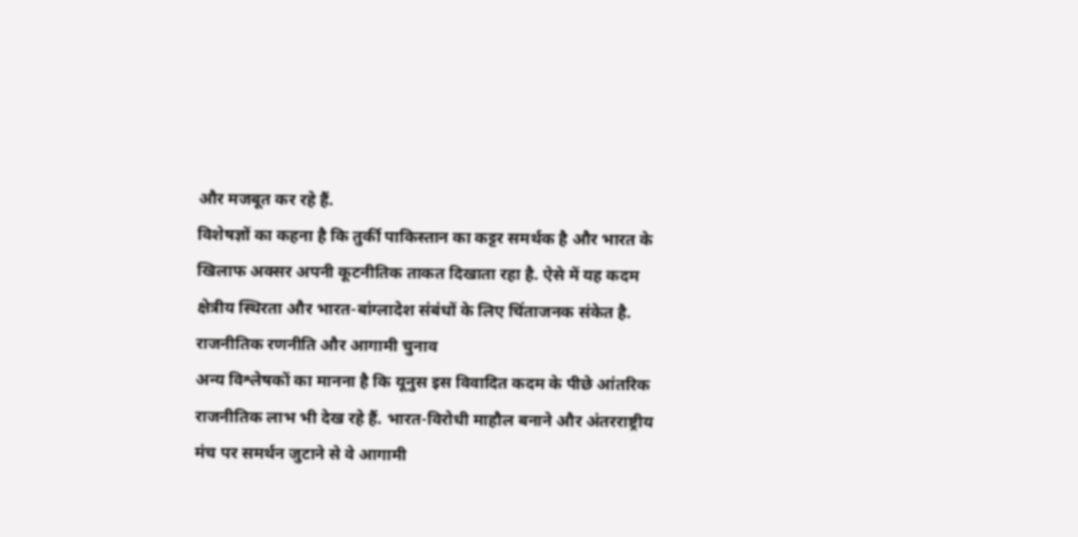और मजबूत कर रहे हैं.
विशेषज्ञों का कहना है कि तुर्की पाकिस्तान का कट्टर समर्थक है और भारत के खिलाफ अक्सर अपनी कूटनीतिक ताकत दिखाता रहा है. ऐसे में यह कदम क्षेत्रीय स्थिरता और भारत-बांग्लादेश संबंधों के लिए चिंताजनक संकेत है.
राजनीतिक रणनीति और आगामी चुनाव
अन्य विश्लेषकों का मानना है कि यूनुस इस विवादित कदम के पीछे आंतरिक राजनीतिक लाभ भी देख रहे हैं. भारत-विरोधी माहौल बनाने और अंतरराष्ट्रीय मंच पर समर्थन जुटाने से वे आगामी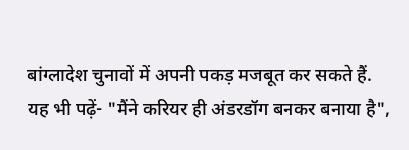बांग्लादेश चुनावों में अपनी पकड़ मजबूत कर सकते हैं.
यह भी पढ़ें- "मैंने करियर ही अंडरडॉग बनकर बनाया है",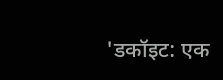'डकॉइट: एक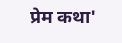प्रेम कथा'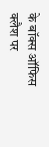के बॉक्स ऑफिस क्लैश पर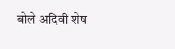बोले अदिवी शेष